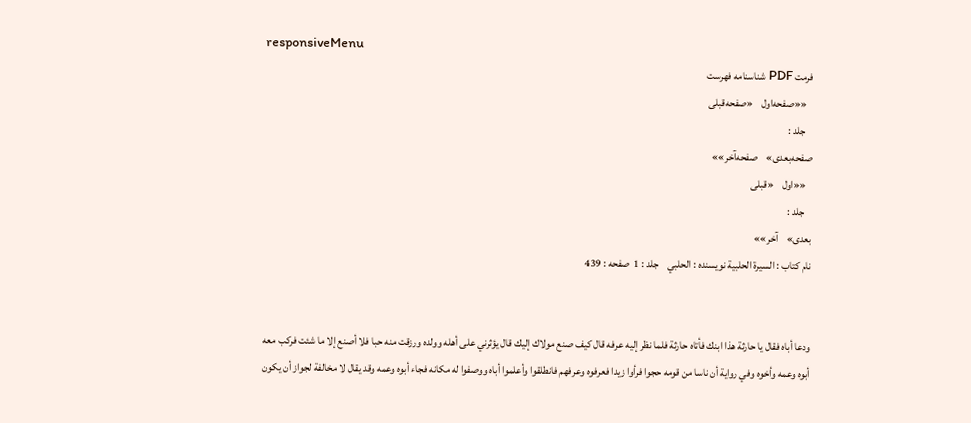responsiveMenu
فرمت PDF شناسنامه فهرست
   ««صفحه‌اول    «صفحه‌قبلی
   جلد :
صفحه‌بعدی»    صفحه‌آخر»»
   ««اول    «قبلی
   جلد :
بعدی»    آخر»»
نام کتاب : السيرة الحلبية نویسنده : الحلبي    جلد : 1  صفحه : 439


ودعا أباه فقال يا حارثة هذا ابنك فأتاه حارثة فلما نظر إليه عرفه قال كيف صنع مولاك إليك قال يؤثرني على أهله وولده ورزقت منه حبا فلا أصنع إلا ما شئت فركب معه أبوه وعمه وأخوه وفي رواية أن ناسا من قومه حجوا فرأوا زيدا فعرفوه وعرفهم فانطلقوا وأعلموا أباه ووصفوا له مكانه فجاء أبوه وعمه وقد يقال لا مخالفة لجواز أن يكون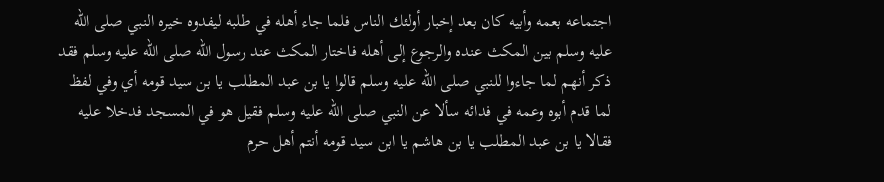اجتماعه بعمه وأبيه كان بعد إخبار أولئك الناس فلما جاء أهله في طلبه ليفدوه خيره النبي صلى الله عليه وسلم بين المكث عنده والرجوع إلى أهله فاختار المكث عند رسول الله صلى الله عليه وسلم فقد ذكر أنهم لما جاءوا للنبي صلى الله عليه وسلم قالوا يا بن عبد المطلب يا بن سيد قومه أي وفي لفظ لما قدم أبوه وعمه في فدائه سألا عن النبي صلى الله عليه وسلم فقيل هو في المسجد فدخلا عليه فقالا يا بن عبد المطلب يا بن هاشم يا ابن سيد قومه أنتم أهل حرم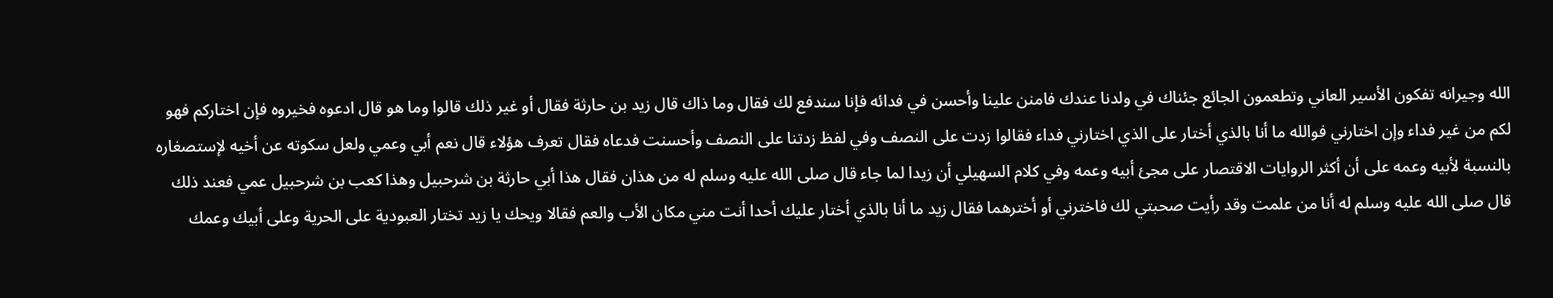الله وجيرانه تفكون الأسير العاني وتطعمون الجائع جئناك في ولدنا عندك فامنن علينا وأحسن في فدائه فإنا سندفع لك فقال وما ذاك قال زيد بن حارثة فقال أو غير ذلك قالوا وما هو قال ادعوه فخيروه فإن اختاركم فهو لكم من غير فداء وإن اختارني فوالله ما أنا بالذي أختار على الذي اختارني فداء فقالوا زدت على النصف وفي لفظ زدتنا على النصف وأحسنت فدعاه فقال تعرف هؤلاء قال نعم أبي وعمي ولعل سكوته عن أخيه لإستصغاره بالنسبة لأبيه وعمه على أن أكثر الروايات الاقتصار على مجئ أبيه وعمه وفي كلام السهيلي أن زيدا لما جاء قال صلى الله عليه وسلم له من هذان فقال هذا أبي حارثة بن شرحبيل وهذا كعب بن شرحبيل عمي فعند ذلك قال صلى الله عليه وسلم له أنا من علمت وقد رأيت صحبتي لك فاخترني أو أخترهما فقال زيد ما أنا بالذي أختار عليك أحدا أنت مني مكان الأب والعم فقالا ويحك يا زيد تختار العبودية على الحرية وعلى أبيك وعمك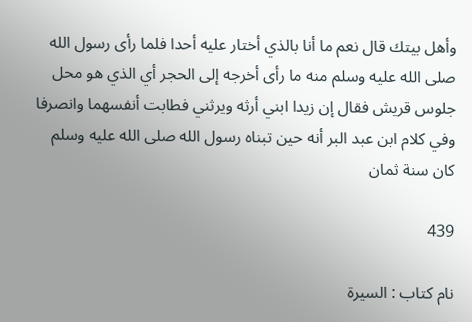وأهل بيتك قال نعم ما أنا بالذي أختار عليه أحدا فلما رأى رسول الله صلى الله عليه وسلم منه ما رأى أخرجه إلى الحجر أي الذي هو محل جلوس قريش فقال إن زيدا ابني أرثه ويرثني فطابت أنفسهما وانصرفا وفي كلام ابن عبد البر أنه حين تبناه رسول الله صلى الله عليه وسلم كان سنة ثمان

439

نام کتاب : السيرة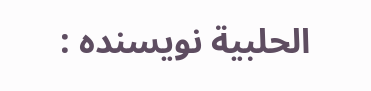الحلبية نویسنده :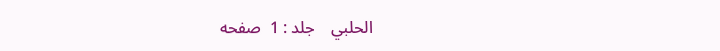الحلبي    جلد : 1  صفحه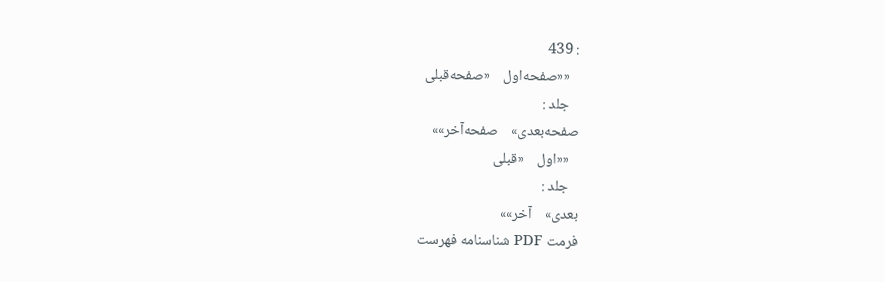: 439
   ««صفحه‌اول    «صفحه‌قبلی
   جلد :
صفحه‌بعدی»    صفحه‌آخر»»
   ««اول    «قبلی
   جلد :
بعدی»    آخر»»
فرمت PDF شناسنامه فهرست